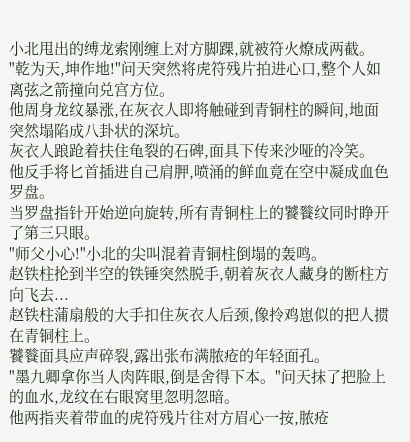小北甩出的缚龙索刚缠上对方脚踝,就被符火燎成两截。
"乾为天,坤作地!"问天突然将虎符残片拍进心口,整个人如离弦之箭撞向兑宫方位。
他周身龙纹暴涨,在灰衣人即将触碰到青铜柱的瞬间,地面突然塌陷成八卦状的深坑。
灰衣人踉跄着扶住龟裂的石碑,面具下传来沙哑的冷笑。
他反手将匕首插进自己肩胛,喷涌的鲜血竟在空中凝成血色罗盘。
当罗盘指针开始逆向旋转,所有青铜柱上的饕餮纹同时睁开了第三只眼。
"师父小心!"小北的尖叫混着青铜柱倒塌的轰鸣。
赵铁柱抡到半空的铁锤突然脱手,朝着灰衣人藏身的断柱方向飞去...
赵铁柱蒲扇般的大手扣住灰衣人后颈,像拎鸡崽似的把人掼在青铜柱上。
饕餮面具应声碎裂,露出张布满脓疮的年轻面孔。
"墨九卿拿你当人肉阵眼,倒是舍得下本。"问天抹了把脸上的血水,龙纹在右眼窝里忽明忽暗。
他两指夹着带血的虎符残片往对方眉心一按,脓疮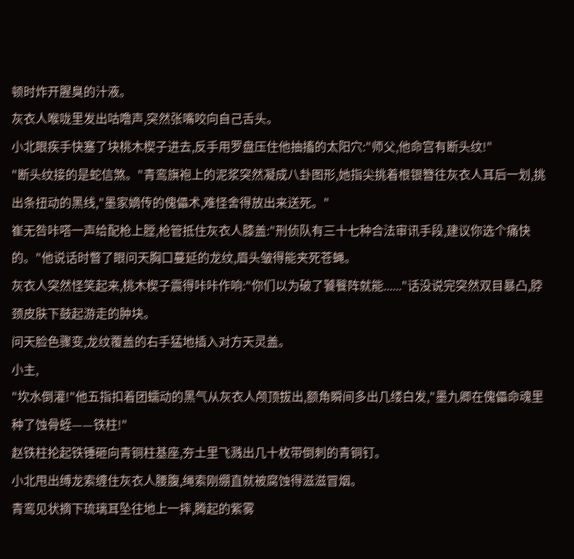顿时炸开腥臭的汁液。
灰衣人喉咙里发出咕噜声,突然张嘴咬向自己舌头。
小北眼疾手快塞了块桃木楔子进去,反手用罗盘压住他抽搐的太阳穴:"师父,他命宫有断头纹!"
"断头纹接的是蛇信煞。"青鸾旗袍上的泥浆突然凝成八卦图形,她指尖挑着根银簪往灰衣人耳后一划,挑出条扭动的黑线,"墨家嫡传的傀儡术,难怪舍得放出来送死。"
崔无咎咔嗒一声给配枪上膛,枪管抵住灰衣人膝盖:"刑侦队有三十七种合法审讯手段,建议你选个痛快的。"他说话时瞥了眼问天胸口蔓延的龙纹,眉头皱得能夹死苍蝇。
灰衣人突然怪笑起来,桃木楔子震得咔咔作响:"你们以为破了饕餮阵就能......"话没说完突然双目暴凸,脖颈皮肤下鼓起游走的肿块。
问天脸色骤变,龙纹覆盖的右手猛地插入对方天灵盖。
小主,
"坎水倒灌!"他五指扣着团蠕动的黑气从灰衣人颅顶拔出,额角瞬间多出几缕白发,"墨九卿在傀儡命魂里种了蚀骨蛭——铁柱!"
赵铁柱抡起铁锤砸向青铜柱基座,夯土里飞溅出几十枚带倒刺的青铜钉。
小北甩出缚龙索缠住灰衣人腰腹,绳索刚绷直就被腐蚀得滋滋冒烟。
青鸾见状摘下琉璃耳坠往地上一摔,腾起的紫雾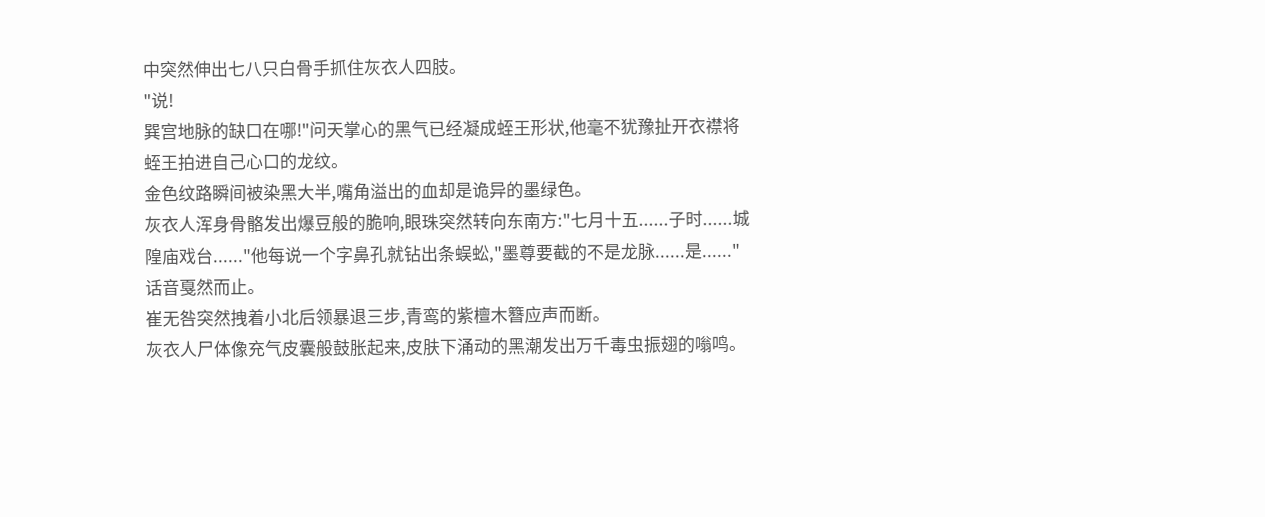中突然伸出七八只白骨手抓住灰衣人四肢。
"说!
巽宫地脉的缺口在哪!"问天掌心的黑气已经凝成蛭王形状,他毫不犹豫扯开衣襟将蛭王拍进自己心口的龙纹。
金色纹路瞬间被染黑大半,嘴角溢出的血却是诡异的墨绿色。
灰衣人浑身骨骼发出爆豆般的脆响,眼珠突然转向东南方:"七月十五......子时......城隍庙戏台......"他每说一个字鼻孔就钻出条蜈蚣,"墨尊要截的不是龙脉......是......"
话音戛然而止。
崔无咎突然拽着小北后领暴退三步,青鸾的紫檀木簪应声而断。
灰衣人尸体像充气皮囊般鼓胀起来,皮肤下涌动的黑潮发出万千毒虫振翅的嗡鸣。